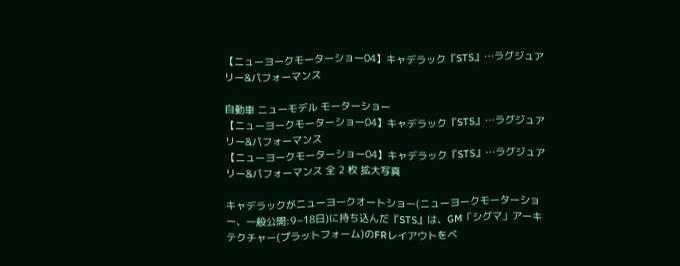【ニューヨークモーターショー04】キャデラック『STS』…ラグジュアリー&パフォーマンス

自動車 ニューモデル モーターショー
【ニューヨークモーターショー04】キャデラック『STS』…ラグジュアリー&パフォーマンス
【ニューヨークモーターショー04】キャデラック『STS』…ラグジュアリー&パフォーマンス 全 2 枚 拡大写真

キャデラックがニューヨークオートショー(ニューヨークモーターショー、一般公開:9−18日)に持ち込んだ『STS』は、GM「シグマ」アーキテクチャー(プラットフォーム)のFRレイアウトをベ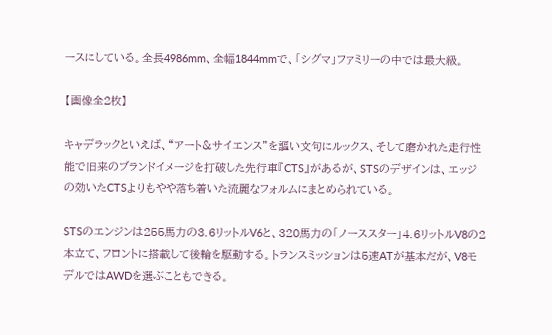ースにしている。全長4986mm、全幅1844mmで、「シグマ」ファミリーの中では最大級。

【画像全2枚】

キャデラックといえば、“アート&サイエンス”を謳い文句にルックス、そして磨かれた走行性能で旧来のブランドイメージを打破した先行車『CTS』があるが、STSのデザインは、エッジの効いたCTSよりもやや落ち着いた流麗なフォルムにまとめられている。

STSのエンジンは255馬力の3.6リットルV6と、320馬力の「ノーススター」4.6リットルV8の2本立て、フロントに搭載して後輪を駆動する。トランスミッションは5速ATが基本だが、V8モデルではAWDを選ぶこともできる。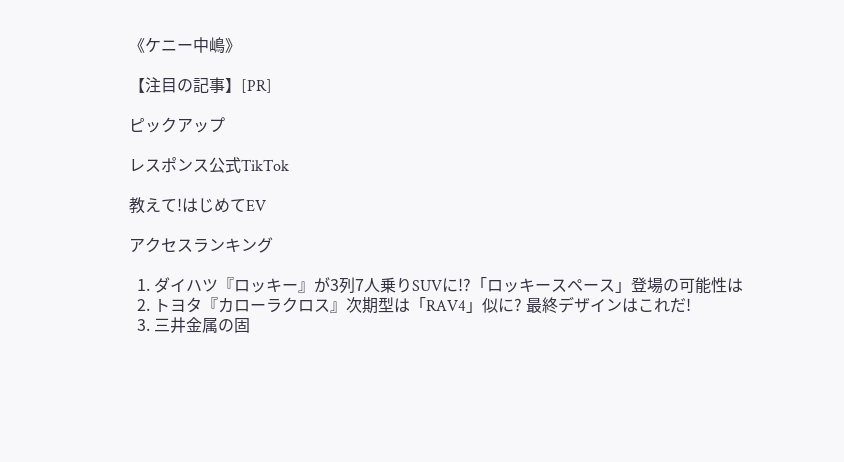《ケニー中嶋》

【注目の記事】[PR]

ピックアップ

レスポンス公式TikTok

教えて!はじめてEV

アクセスランキング

  1. ダイハツ『ロッキー』が3列7人乗りSUVに!?「ロッキースペース」登場の可能性は
  2. トヨタ『カローラクロス』次期型は「RAV4」似に? 最終デザインはこれだ!
  3. 三井金属の固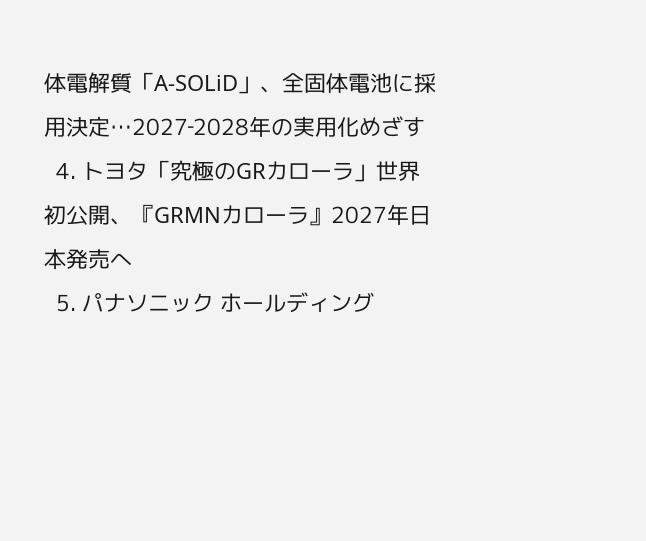体電解質「A-SOLiD」、全固体電池に採用決定…2027‐2028年の実用化めざす
  4. トヨタ「究極のGRカローラ」世界初公開、『GRMNカローラ』2027年日本発売へ
  5. パナソニック ホールディング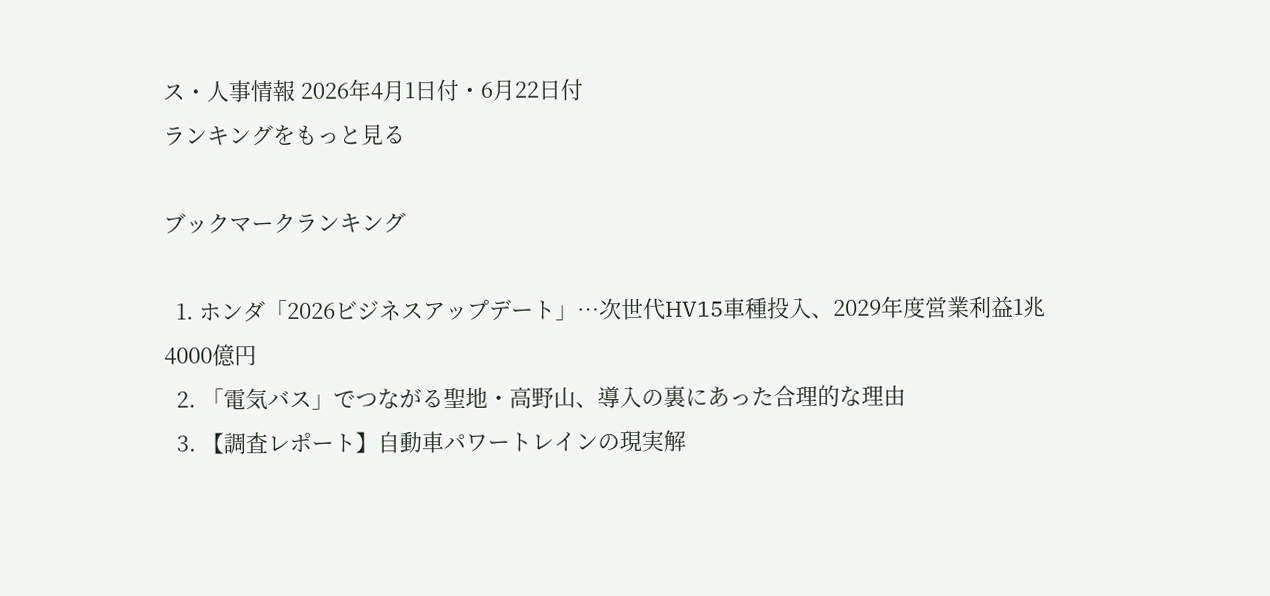ス・人事情報 2026年4月1日付・6月22日付
ランキングをもっと見る

ブックマークランキング

  1. ホンダ「2026ビジネスアップデート」…次世代HV15車種投入、2029年度営業利益1兆4000億円
  2. 「電気バス」でつながる聖地・高野山、導入の裏にあった合理的な理由
  3. 【調査レポート】自動車パワートレインの現実解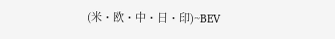(米・欧・中・日・印)~BEV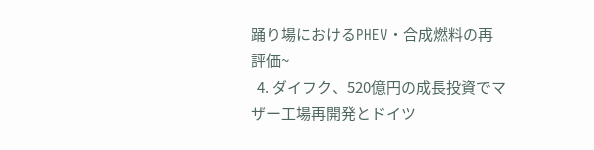踊り場におけるPHEV・合成燃料の再評価~
  4. ダイフク、520億円の成長投資でマザー工場再開発とドイツ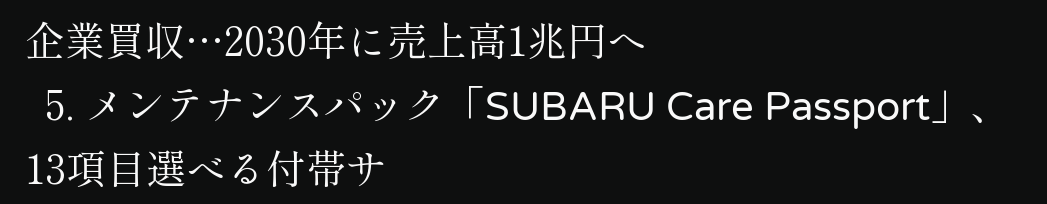企業買収…2030年に売上高1兆円へ
  5. メンテナンスパック「SUBARU Care Passport」、13項目選べる付帯サ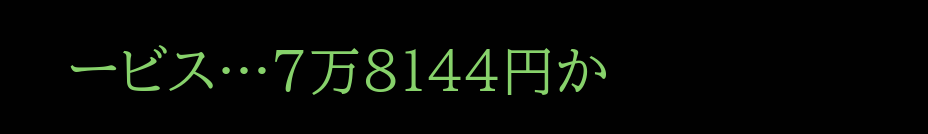ービス…7万8144円か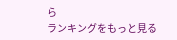ら
ランキングをもっと見る